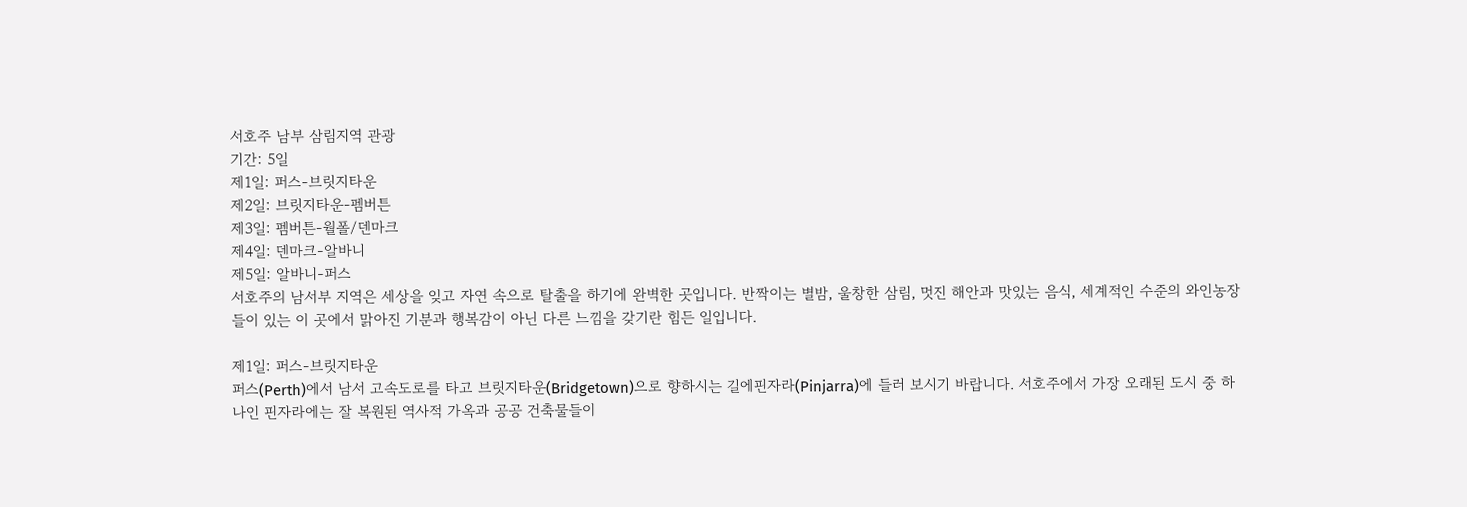서호주 남부 삼림지역 관광
기간: 5일
제1일: 퍼스-브릿지타운
제2일: 브릿지타운-펨버튼
제3일: 펨버튼-월폴/덴마크
제4일: 덴마크-알바니
제5일: 알바니-퍼스
서호주의 남서부 지역은 세상을 잊고 자연 속으로 탈출을 하기에 완벽한 곳입니다. 반짝이는 별밤, 울창한 삼림, 멋진 해안과 맛있는 음식, 세계적인 수준의 와인농장들이 있는 이 곳에서 맑아진 기분과 행복감이 아닌 다른 느낌을 갖기란 힘든 일입니다.

제1일: 퍼스-브릿지타운
퍼스(Perth)에서 남서 고속도로를 타고 브릿지타운(Bridgetown)으로 향하시는 길에핀자라(Pinjarra)에 들러 보시기 바랍니다. 서호주에서 가장 오래된 도시 중 하나인 핀자라에는 잘 복원된 역사적 가옥과 공공 건축물들이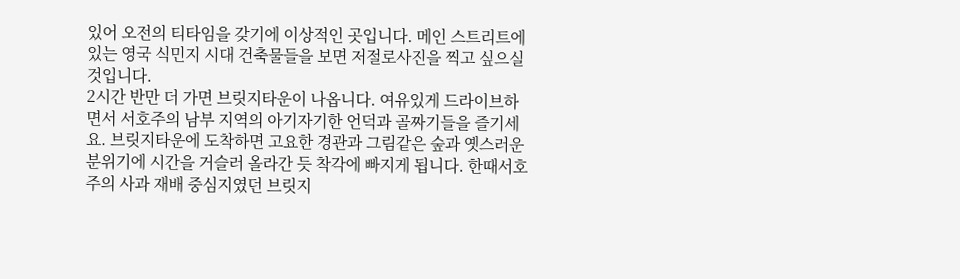있어 오전의 티타임을 갖기에 이상적인 곳입니다. 메인 스트리트에 있는 영국 식민지 시대 건축물들을 보면 저절로사진을 찍고 싶으실 것입니다.
2시간 반만 더 가면 브릿지타운이 나옵니다. 여유있게 드라이브하면서 서호주의 남부 지역의 아기자기한 언덕과 골짜기들을 즐기세요. 브릿지타운에 도착하면 고요한 경관과 그림같은 숲과 옛스러운 분위기에 시간을 거슬러 올라간 듯 착각에 빠지게 됩니다. 한때서호주의 사과 재배 중심지였던 브릿지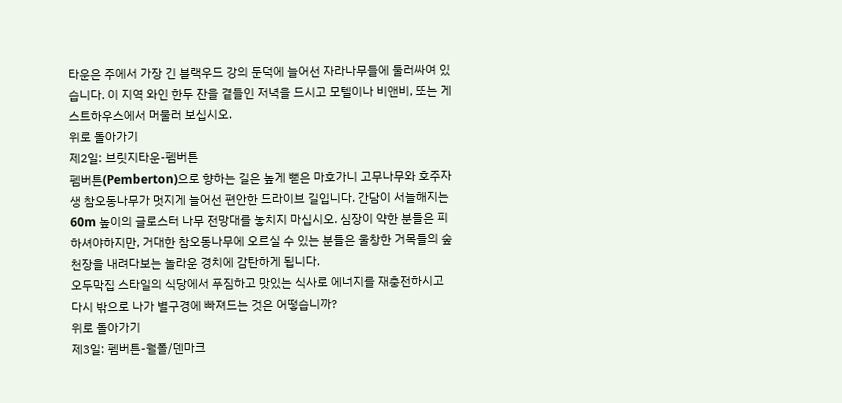타운은 주에서 가장 긴 블랙우드 강의 둔덕에 늘어선 자라나무들에 둘러싸여 있습니다. 이 지역 와인 한두 잔을 곁들인 저녁을 드시고 모텔이나 비앤비, 또는 게스트하우스에서 머물러 보십시오.
위로 돌아가기
제2일: 브릿지타운-펨버튼
펨버튼(Pemberton)으로 향하는 길은 높게 뻗은 마호가니 고무나무와 호주자생 참오동나무가 멋지게 늘어선 편안한 드라이브 길입니다. 간담이 서늘해지는 60m 높이의 글로스터 나무 전망대를 놓치지 마십시오. 심장이 약한 분들은 피하셔야하지만, 거대한 참오동나무에 오르실 수 있는 분들은 울창한 거목들의 숲 천장을 내려다보는 놀라운 경치에 감탄하게 됩니다.
오두막집 스타일의 식당에서 푸짐하고 맛있는 식사로 에너지를 재충전하시고 다시 밖으로 나가 별구경에 빠져드는 것은 어떻습니까?
위로 돌아가기
제3일: 펨버튼-월폴/덴마크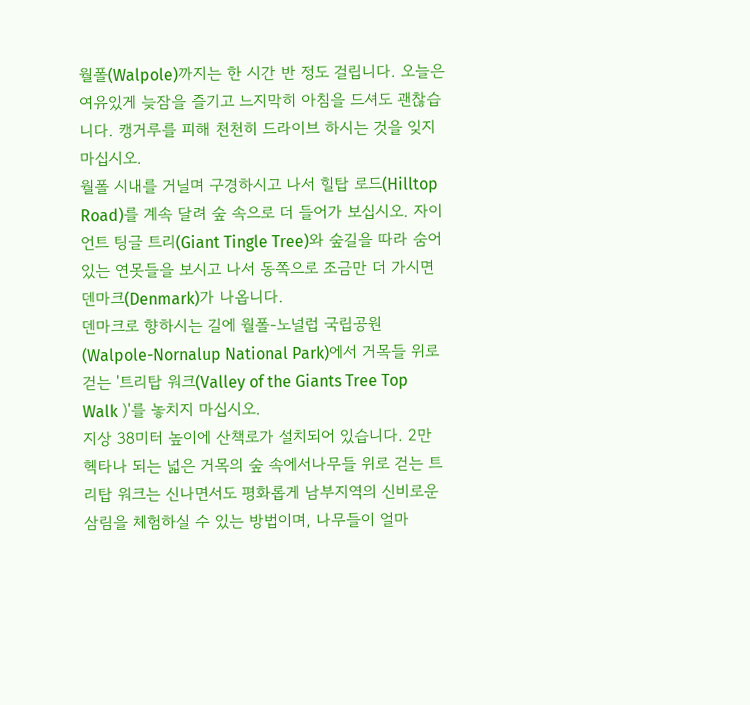월폴(Walpole)까지는 한 시간 반 정도 걸립니다. 오늘은 여유있게 늦잠을 즐기고 느지막히 아침을 드셔도 괜찮습니다. 캥거루를 피해 천천히 드라이브 하시는 것을 잊지 마십시오.
월폴 시내를 거닐며 구경하시고 나서 힐탑 로드(Hilltop Road)를 계속 달려 숲 속으로 더 들어가 보십시오. 자이언트 팅글 트리(Giant Tingle Tree)와 숲길을 따라 숨어있는 연못들을 보시고 나서 동쪽으로 조금만 더 가시면 덴마크(Denmark)가 나옵니다.
덴마크로 향하시는 길에 월폴-노널럽 국립공원(Walpole-Nornalup National Park)에서 거목들 위로 걷는 '트리탑 워크(Valley of the Giants Tree Top Walk )'를 놓치지 마십시오.
지상 38미터 높이에 산책로가 설치되어 있습니다. 2만 헥타나 되는 넓은 거목의 숲 속에서나무들 위로 걷는 트리탑 워크는 신나면서도 평화롭게 남부지역의 신비로운 삼림을 체험하실 수 있는 방법이며, 나무들이 얼마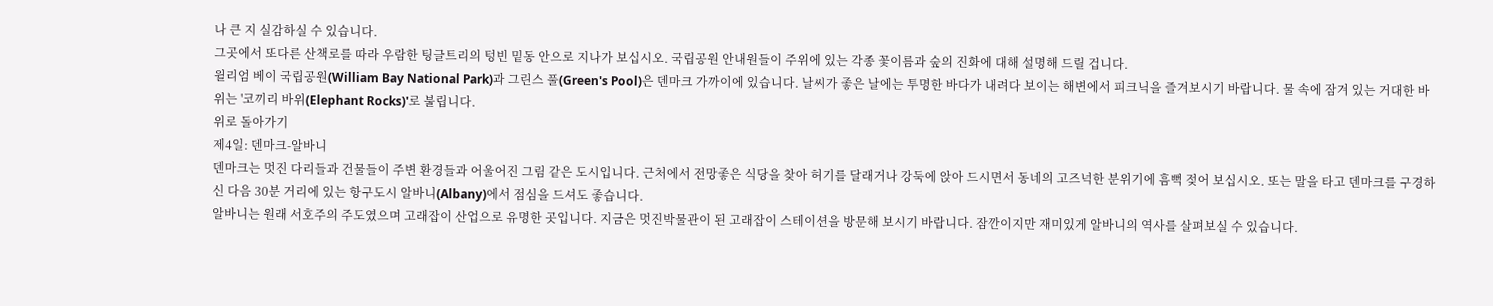나 큰 지 실감하실 수 있습니다.
그곳에서 또다른 산책로를 따라 우람한 팅글트리의 텅빈 밑동 안으로 지나가 보십시오. 국립공원 안내원들이 주위에 있는 각종 꽃이름과 숲의 진화에 대해 설명해 드릴 겁니다.
윌리엄 베이 국립공원(William Bay National Park)과 그린스 풀(Green's Pool)은 덴마크 가까이에 있습니다. 날씨가 좋은 날에는 투명한 바다가 내려다 보이는 해변에서 피크닉을 즐겨보시기 바랍니다. 물 속에 잠겨 있는 거대한 바위는 '코끼리 바위(Elephant Rocks)'로 불립니다.
위로 돌아가기
제4일: 덴마크-알바니
덴마크는 멋진 다리들과 건물들이 주변 환경들과 어울어진 그림 같은 도시입니다. 근처에서 전망좋은 식당을 찾아 허기를 달래거나 강둑에 앉아 드시면서 동네의 고즈넉한 분위기에 흠뻑 젖어 보십시오. 또는 말을 타고 덴마크를 구경하신 다음 30분 거리에 있는 항구도시 알바니(Albany)에서 점심을 드셔도 좋습니다.
알바니는 원래 서호주의 주도였으며 고래잡이 산업으로 유명한 곳입니다. 지금은 멋진박물관이 된 고래잡이 스테이션을 방문해 보시기 바랍니다. 잠깐이지만 재미있게 알바니의 역사를 살펴보실 수 있습니다.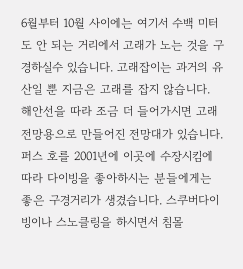6월부터 10월 사이에는 여기서 수백 미터도 안 되는 거리에서 고래가 노는 것을 구경하실수 있습니다. 고래잡이는 과거의 유산일 뿐 지금은 고래를 잡지 않습니다. 해안선을 따라 조금 더 들어가시면 고래 전망용으로 만들어진 전망대가 있습니다.
퍼스 호를 2001년에 이곳에 수장시킴에 따라 다이빙을 좋아하시는 분들에게는 좋은 구경거리가 생겼습니다. 스쿠버다이빙이나 스노클링을 하시면서 침몰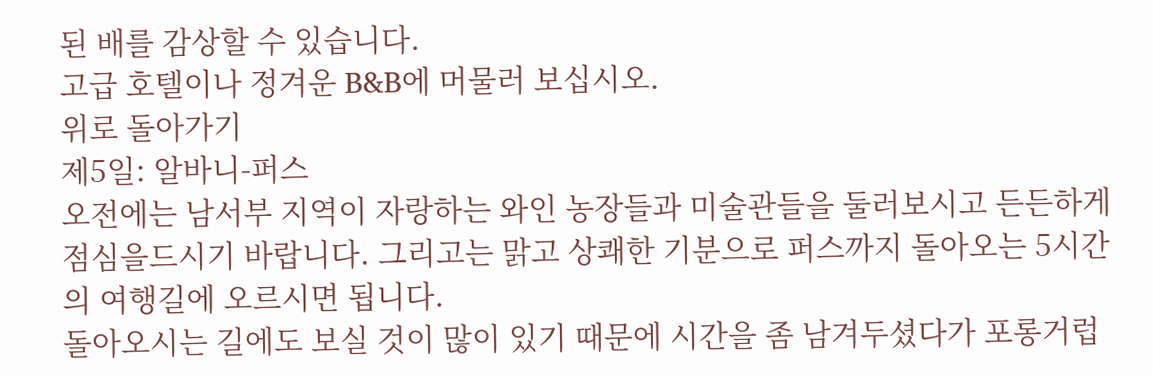된 배를 감상할 수 있습니다.
고급 호텔이나 정겨운 B&B에 머물러 보십시오.
위로 돌아가기
제5일: 알바니-퍼스
오전에는 남서부 지역이 자랑하는 와인 농장들과 미술관들을 둘러보시고 든든하게 점심을드시기 바랍니다. 그리고는 맑고 상쾌한 기분으로 퍼스까지 돌아오는 5시간의 여행길에 오르시면 됩니다.
돌아오시는 길에도 보실 것이 많이 있기 때문에 시간을 좀 남겨두셨다가 포롱거럽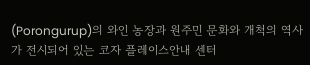(Porongurup)의 와인 농장과 원주민 문화와 개척의 역사가 전시되어 있는 코자 플레이스안내 센터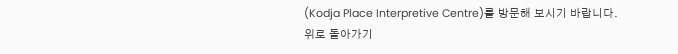(Kodja Place Interpretive Centre)를 방문해 보시기 바랍니다.
위로 돌아가기